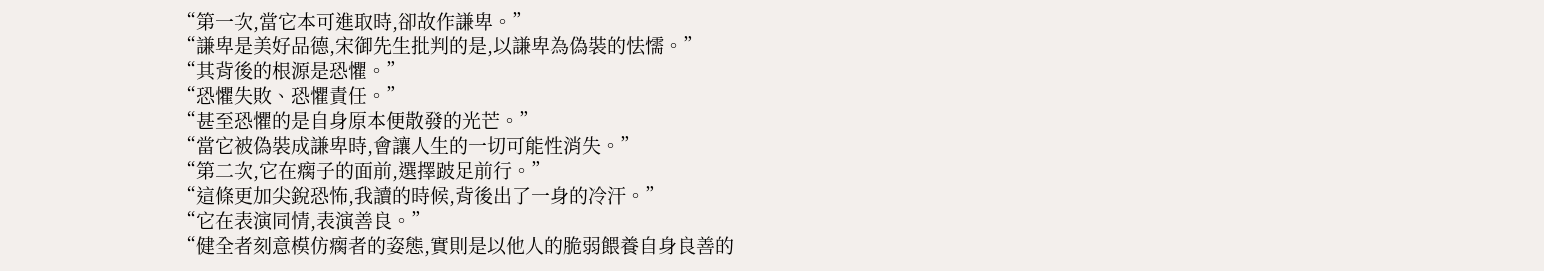“第一次,當它本可進取時,卻故作謙卑。”
“謙卑是美好品德,宋御先生批判的是,以謙卑為偽裝的怯懦。”
“其背後的根源是恐懼。”
“恐懼失敗、恐懼責任。”
“甚至恐懼的是自身原本便散發的光芒。”
“當它被偽裝成謙卑時,會讓人生的一切可能性消失。”
“第二次,它在瘸子的面前,選擇跛足前行。”
“這條更加尖銳恐怖,我讀的時候,背後出了一身的冷汗。”
“它在表演同情,表演善良。”
“健全者刻意模仿瘸者的姿態,實則是以他人的脆弱餵養自身良善的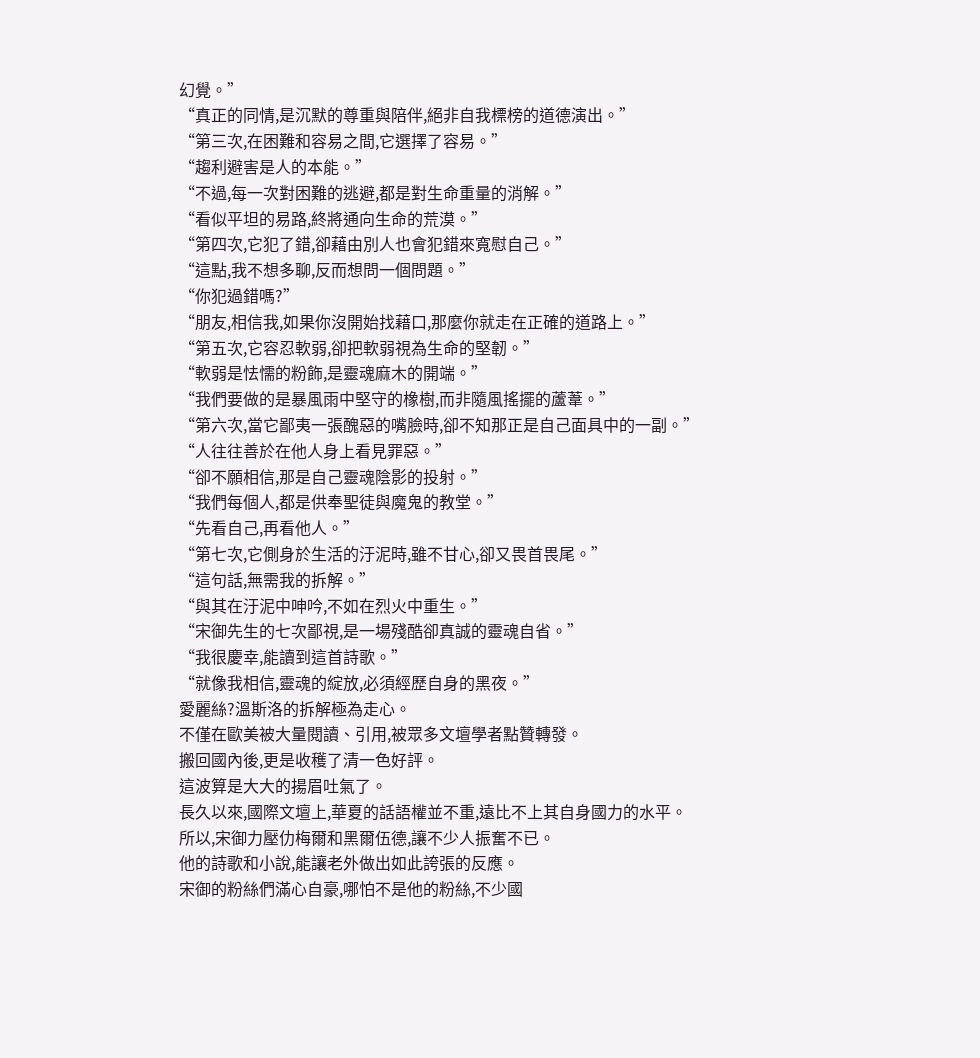幻覺。”
“真正的同情,是沉默的尊重與陪伴,絕非自我標榜的道德演出。”
“第三次,在困難和容易之間,它選擇了容易。”
“趨利避害是人的本能。”
“不過,每一次對困難的逃避,都是對生命重量的消解。”
“看似平坦的易路,終將通向生命的荒漠。”
“第四次,它犯了錯,卻藉由別人也會犯錯來寬慰自己。”
“這點,我不想多聊,反而想問一個問題。”
“你犯過錯嗎?”
“朋友,相信我,如果你沒開始找藉口,那麼你就走在正確的道路上。”
“第五次,它容忍軟弱,卻把軟弱視為生命的堅韌。”
“軟弱是怯懦的粉飾,是靈魂麻木的開端。”
“我們要做的是暴風雨中堅守的橡樹,而非隨風搖擺的蘆葦。”
“第六次,當它鄙夷一張醜惡的嘴臉時,卻不知那正是自己面具中的一副。”
“人往往善於在他人身上看見罪惡。”
“卻不願相信,那是自己靈魂陰影的投射。”
“我們每個人,都是供奉聖徒與魔鬼的教堂。”
“先看自己,再看他人。”
“第七次,它側身於生活的汙泥時,雖不甘心,卻又畏首畏尾。”
“這句話,無需我的拆解。”
“與其在汙泥中呻吟,不如在烈火中重生。”
“宋御先生的七次鄙視,是一場殘酷卻真誠的靈魂自省。”
“我很慶幸,能讀到這首詩歌。”
“就像我相信,靈魂的綻放,必須經歷自身的黑夜。”
愛麗絲?溫斯洛的拆解極為走心。
不僅在歐美被大量閱讀、引用,被眾多文壇學者點贊轉發。
搬回國內後,更是收穫了清一色好評。
這波算是大大的揚眉吐氣了。
長久以來,國際文壇上,華夏的話語權並不重,遠比不上其自身國力的水平。
所以,宋御力壓仂梅爾和黑爾伍德,讓不少人振奮不已。
他的詩歌和小說,能讓老外做出如此誇張的反應。
宋御的粉絲們滿心自豪,哪怕不是他的粉絲,不少國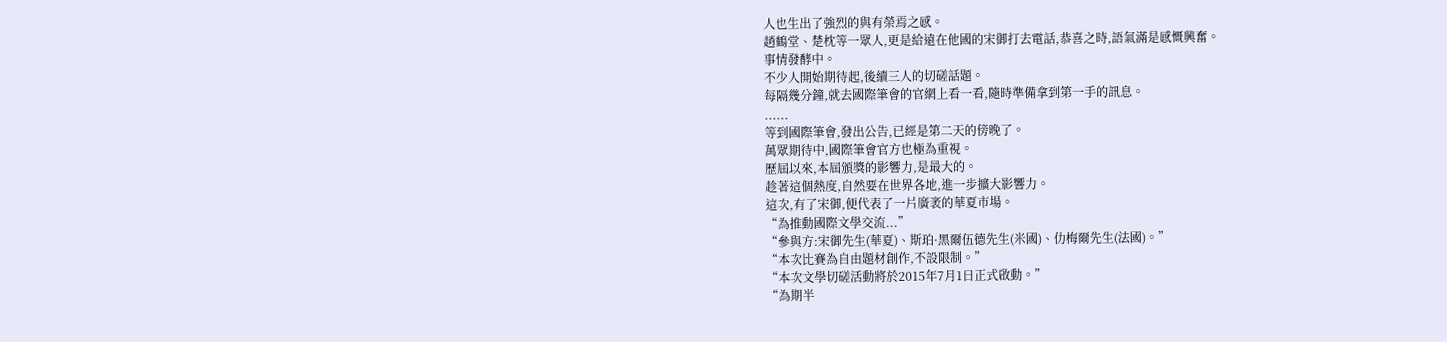人也生出了強烈的與有榮焉之感。
趙鶴堂、楚枕等一眾人,更是給遠在他國的宋御打去電話,恭喜之時,語氣滿是感慨興奮。
事情發酵中。
不少人開始期待起,後續三人的切磋話題。
每隔幾分鐘,就去國際筆會的官網上看一看,隨時準備拿到第一手的訊息。
......
等到國際筆會,發出公告,已經是第二天的傍晚了。
萬眾期待中,國際筆會官方也極為重視。
歷屆以來,本屆頒獎的影響力,是最大的。
趁著這個熱度,自然要在世界各地,進一步擴大影響力。
這次,有了宋御,便代表了一片廣袤的華夏市場。
“為推動國際文學交流...”
“參與方:宋御先生(華夏)、斯珀·黑爾伍德先生(米國)、仂梅爾先生(法國)。”
“本次比賽為自由題材創作,不設限制。”
“本次文學切磋活動將於2015年7月1日正式啟動。”
“為期半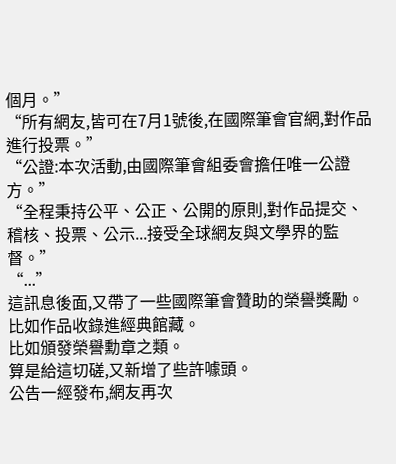個月。”
“所有網友,皆可在7月1號後,在國際筆會官網,對作品進行投票。”
“公證:本次活動,由國際筆會組委會擔任唯一公證方。”
“全程秉持公平、公正、公開的原則,對作品提交、稽核、投票、公示...接受全球網友與文學界的監督。”
“...”
這訊息後面,又帶了一些國際筆會贊助的榮譽獎勵。
比如作品收錄進經典館藏。
比如頒發榮譽勳章之類。
算是給這切磋,又新增了些許噱頭。
公告一經發布,網友再次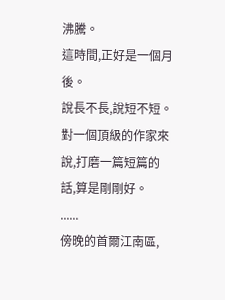沸騰。
這時間,正好是一個月後。
說長不長,說短不短。
對一個頂級的作家來說,打磨一篇短篇的話,算是剛剛好。
......
傍晚的首爾江南區,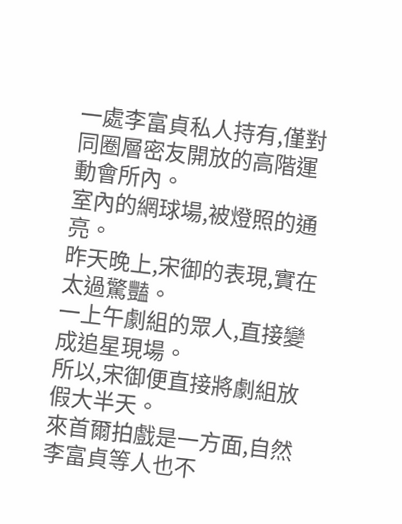一處李富貞私人持有,僅對同圈層密友開放的高階運動會所內。
室內的網球場,被燈照的通亮。
昨天晚上,宋御的表現,實在太過驚豔。
一上午劇組的眾人,直接變成追星現場。
所以,宋御便直接將劇組放假大半天。
來首爾拍戲是一方面,自然李富貞等人也不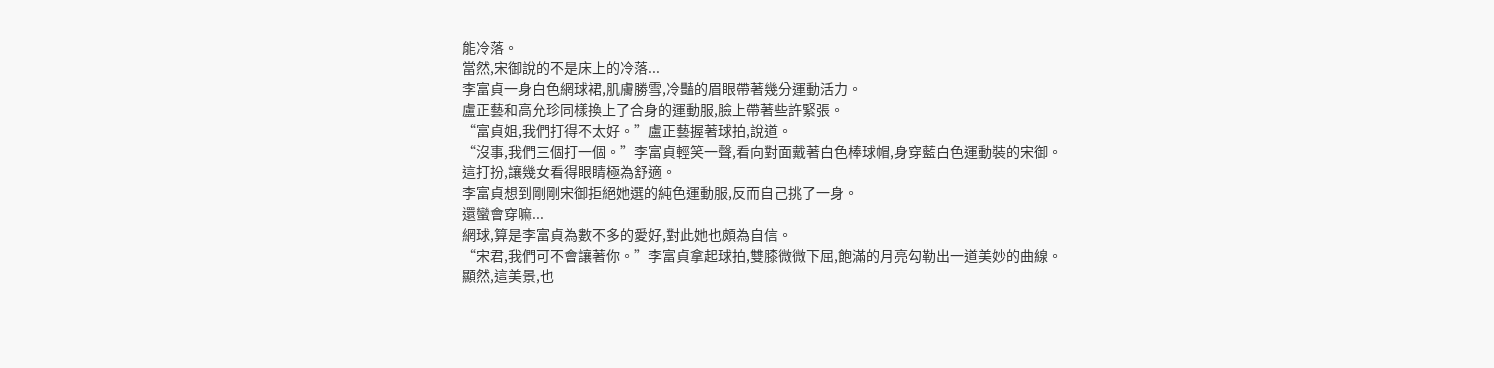能冷落。
當然,宋御說的不是床上的冷落...
李富貞一身白色網球裙,肌膚勝雪,冷豔的眉眼帶著幾分運動活力。
盧正藝和高允珍同樣換上了合身的運動服,臉上帶著些許緊張。
“富貞姐,我們打得不太好。”盧正藝握著球拍,說道。
“沒事,我們三個打一個。”李富貞輕笑一聲,看向對面戴著白色棒球帽,身穿藍白色運動裝的宋御。
這打扮,讓幾女看得眼睛極為舒適。
李富貞想到剛剛宋御拒絕她選的純色運動服,反而自己挑了一身。
還蠻會穿嘛...
網球,算是李富貞為數不多的愛好,對此她也頗為自信。
“宋君,我們可不會讓著你。”李富貞拿起球拍,雙膝微微下屈,飽滿的月亮勾勒出一道美妙的曲線。
顯然,這美景,也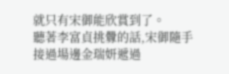就只有宋御能欣賞到了。
聽著李富貞挑釁的話,宋御隨手接過場邊金瑞妍遞過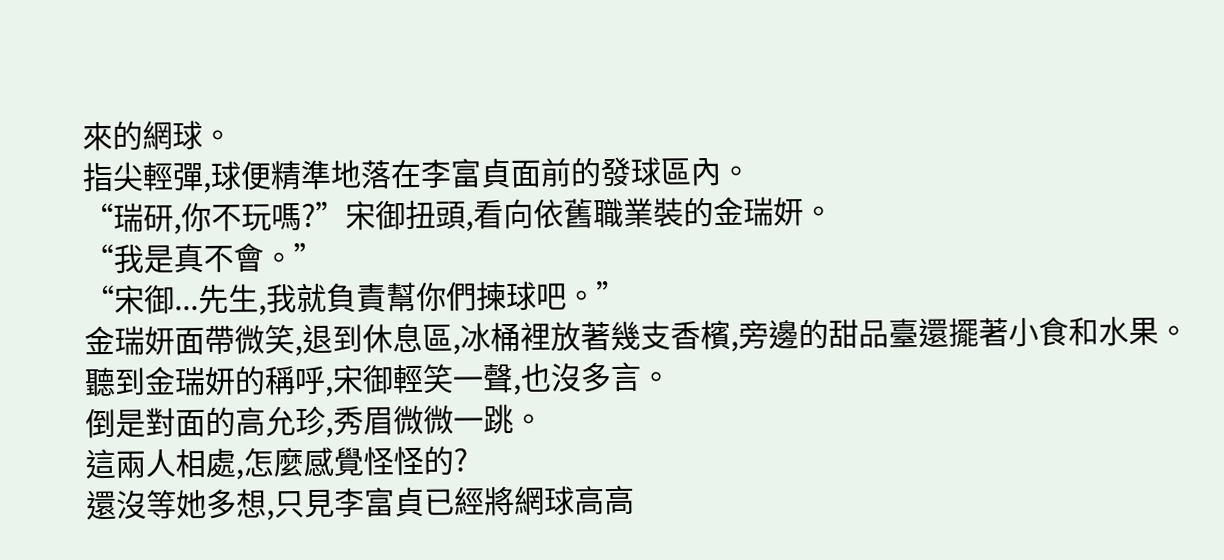來的網球。
指尖輕彈,球便精準地落在李富貞面前的發球區內。
“瑞研,你不玩嗎?”宋御扭頭,看向依舊職業裝的金瑞妍。
“我是真不會。”
“宋御...先生,我就負責幫你們揀球吧。”
金瑞妍面帶微笑,退到休息區,冰桶裡放著幾支香檳,旁邊的甜品臺還擺著小食和水果。
聽到金瑞妍的稱呼,宋御輕笑一聲,也沒多言。
倒是對面的高允珍,秀眉微微一跳。
這兩人相處,怎麼感覺怪怪的?
還沒等她多想,只見李富貞已經將網球高高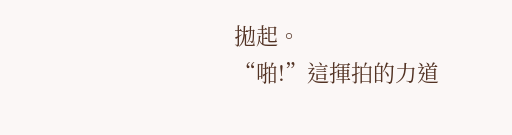拋起。
“啪!”這揮拍的力道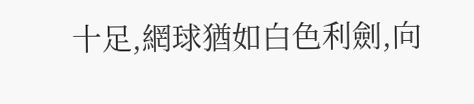十足,網球猶如白色利劍,向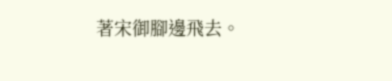著宋御腳邊飛去。